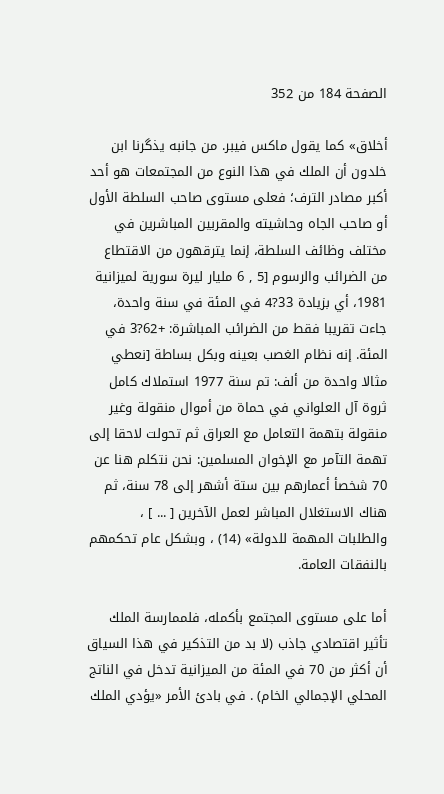الصفحة 184 من 352

أخلاق» كما يقول ماكس فيبر. من جانبه يذگرنا ابن خلدون أن الملك في هذا النوع من المجتمعات هو أحد أكبر مصادر الترف؛ فعلى مستوى صاحب السلطة الأول أو صاحب الجاه وحاشيته والمقربين المباشرين في مختلف وظائف السلطة، إنما يترقهون من الاقتطاع من الضرائب والرسوم [5 , 6 مليار ليرة سورية لميزانية 1981، أي بزيادة 33?4 في المئة في سنة واحدة، جاءت تقريبا فقط من الضرائب المباشرة: +62?3 في المئة. إنه نظام الغصب بعينه وبكل بساطة [نعطي مثالا واحدة من ألف: تم سنة 1977 استملاك كامل ثروة آل العلواني في حماة من أموال منقولة وغير منقولة بتهمة التعامل مع العراق ثم تحولت لاحقا إلى تهمة التآمر مع الإخوان المسلمين: نحن نتكلم هنا عن 70 شخصأ أعمارهم بين ستة أشهر إلى 78 سنة، ثم هناك الاستغلال المباشر لعمل الآخرين [ ... ] ، والطلبات المهمة للدولة» (14) ، وبشكل عام تحكمهم بالنفقات العامة.

أما على مستوى المجتمع بأكمله، فلممارسة الملك تأثير اقتصادي جاذب (لا بد من التذكير في هذا السياق أن أكثر من 70 في المئة من الميزانية تدخل في الناتج المحلي الإجمالي الخام) . في بادئ الأمر «يؤدي الملك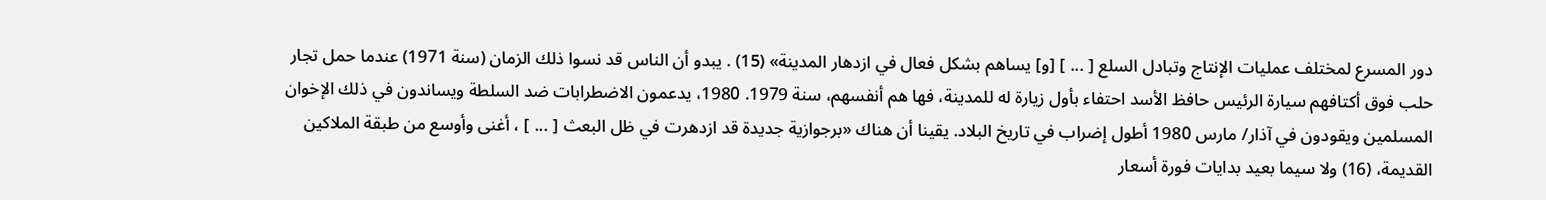دور المسرع لمختلف عمليات الإنتاج وتبادل السلع [ ... ] [و] يساهم بشكل فعال في ازدهار المدينة» (15) . يبدو أن الناس قد نسوا ذلك الزمان (سنة 1971) عندما حمل تجار حلب فوق أكتافهم سيارة الرئيس حافظ الأسد احتفاء بأول زيارة له للمدينة، فها هم أنفسهم، سنة 1979. 1980، يدعمون الاضطرابات ضد السلطة ويساندون في ذلك الإخوان المسلمين ويقودون في آذار/ مارس 1980 أطول إضراب في تاريخ البلاد. يقينا أن هناك «برجوازية جديدة قد ازدهرت في ظل البعث [ ... ] ، أغنى وأوسع من طبقة الملاكين القديمة، (16) ولا سيما بعيد بدايات فورة أسعار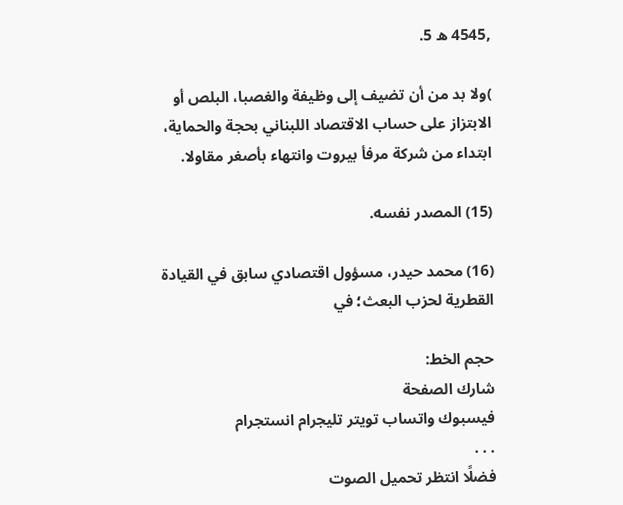,4545 ه 5.

)ولا بد من أن تضيف إلى وظيفة والغصبا، البلص أو الابتزاز على حساب الاقتصاد اللبناني بحجة والحماية، ابتداء من شركة مرفأ بيروت وانتهاء بأصغر مقاولا.

(15) المصدر نفسه.

(16) محمد حيدر، مسؤول اقتصادي سابق في القيادة القطرية لحزب البعث؛ في

حجم الخط:
شارك الصفحة
فيسبوك واتساب تويتر تليجرام انستجرام
. . .
فضلًا انتظر تحميل الصوت